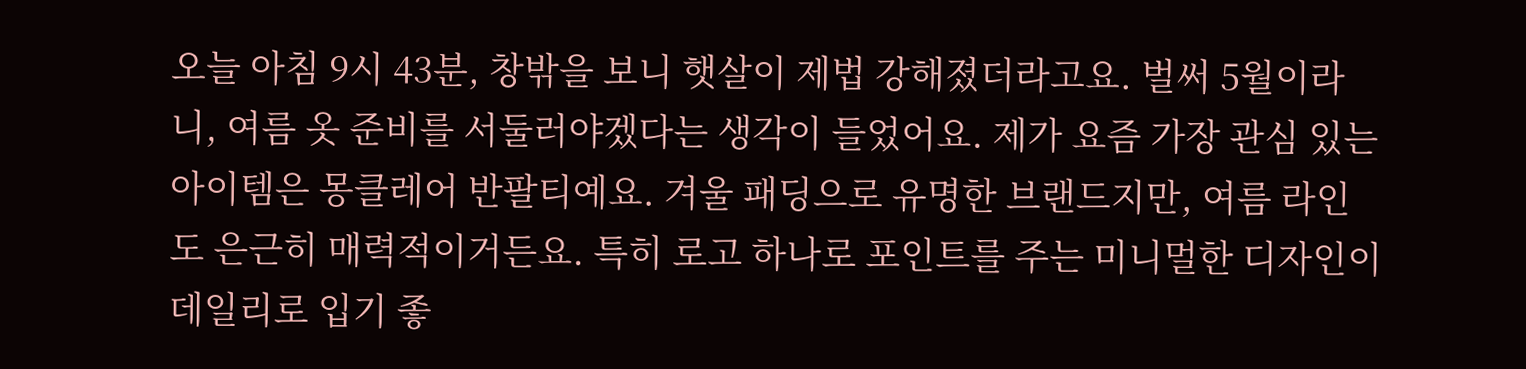오늘 아침 9시 43분, 창밖을 보니 햇살이 제법 강해졌더라고요. 벌써 5월이라니, 여름 옷 준비를 서둘러야겠다는 생각이 들었어요. 제가 요즘 가장 관심 있는 아이템은 몽클레어 반팔티예요. 겨울 패딩으로 유명한 브랜드지만, 여름 라인도 은근히 매력적이거든요. 특히 로고 하나로 포인트를 주는 미니멀한 디자인이 데일리로 입기 좋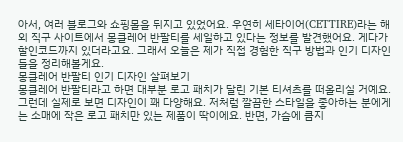아서, 여러 블로그와 쇼핑몰을 뒤지고 있었어요. 우연히 세타이어(CETTIRE)라는 해외 직구 사이트에서 몽클레어 반팔티를 세일하고 있다는 정보를 발견했어요. 게다가 할인코드까지 있더라고요. 그래서 오늘은 제가 직접 경험한 직구 방법과 인기 디자인들을 정리해볼게요.
몽클레어 반팔티 인기 디자인 살펴보기
몽클레어 반팔티라고 하면 대부분 로고 패치가 달린 기본 티셔츠를 떠올리실 거예요. 그런데 실제로 보면 디자인이 꽤 다양해요. 저처럼 깔끔한 스타일을 좋아하는 분에게는 소매에 작은 로고 패치만 있는 제품이 딱이에요. 반면, 가슴에 큼지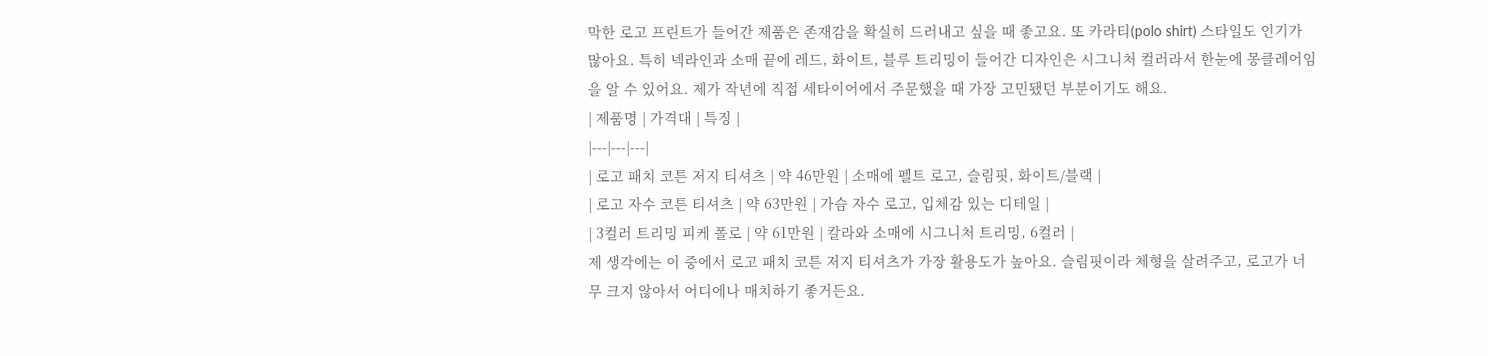막한 로고 프린트가 들어간 제품은 존재감을 확실히 드러내고 싶을 때 좋고요. 또 카라티(polo shirt) 스타일도 인기가 많아요. 특히 넥라인과 소매 끝에 레드, 화이트, 블루 트리밍이 들어간 디자인은 시그니처 컬러라서 한눈에 몽클레어임을 알 수 있어요. 제가 작년에 직접 세타이어에서 주문했을 때 가장 고민됐던 부분이기도 해요.
| 제품명 | 가격대 | 특징 |
|---|---|---|
| 로고 패치 코튼 저지 티셔츠 | 약 46만원 | 소매에 펠트 로고, 슬림핏, 화이트/블랙 |
| 로고 자수 코튼 티셔츠 | 약 63만원 | 가슴 자수 로고, 입체감 있는 디테일 |
| 3컬러 트리밍 피케 폴로 | 약 61만원 | 칼라와 소매에 시그니처 트리밍, 6컬러 |
제 생각에는 이 중에서 로고 패치 코튼 저지 티셔츠가 가장 활용도가 높아요. 슬림핏이라 체형을 살려주고, 로고가 너무 크지 않아서 어디에나 매치하기 좋거든요.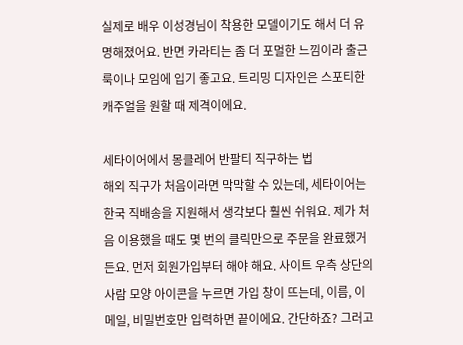실제로 배우 이성경님이 착용한 모델이기도 해서 더 유명해졌어요. 반면 카라티는 좀 더 포멀한 느낌이라 출근룩이나 모임에 입기 좋고요. 트리밍 디자인은 스포티한 캐주얼을 원할 때 제격이에요.

세타이어에서 몽클레어 반팔티 직구하는 법
해외 직구가 처음이라면 막막할 수 있는데, 세타이어는 한국 직배송을 지원해서 생각보다 훨씬 쉬워요. 제가 처음 이용했을 때도 몇 번의 클릭만으로 주문을 완료했거든요. 먼저 회원가입부터 해야 해요. 사이트 우측 상단의 사람 모양 아이콘을 누르면 가입 창이 뜨는데, 이름, 이메일, 비밀번호만 입력하면 끝이에요. 간단하죠? 그러고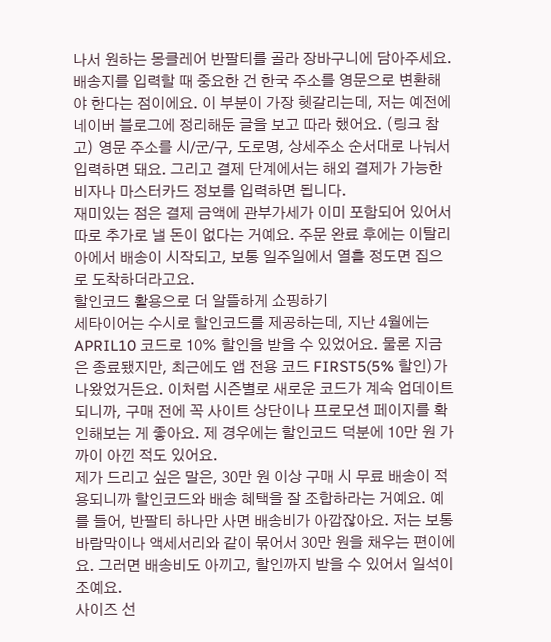나서 원하는 몽클레어 반팔티를 골라 장바구니에 담아주세요.
배송지를 입력할 때 중요한 건 한국 주소를 영문으로 변환해야 한다는 점이에요. 이 부분이 가장 헷갈리는데, 저는 예전에 네이버 블로그에 정리해둔 글을 보고 따라 했어요. (링크 참고) 영문 주소를 시/군/구, 도로명, 상세주소 순서대로 나눠서 입력하면 돼요. 그리고 결제 단계에서는 해외 결제가 가능한 비자나 마스터카드 정보를 입력하면 됩니다.
재미있는 점은 결제 금액에 관부가세가 이미 포함되어 있어서 따로 추가로 낼 돈이 없다는 거예요. 주문 완료 후에는 이탈리아에서 배송이 시작되고, 보통 일주일에서 열흘 정도면 집으로 도착하더라고요.
할인코드 활용으로 더 알뜰하게 쇼핑하기
세타이어는 수시로 할인코드를 제공하는데, 지난 4월에는 APRIL10 코드로 10% 할인을 받을 수 있었어요. 물론 지금은 종료됐지만, 최근에도 앱 전용 코드 FIRST5(5% 할인)가 나왔었거든요. 이처럼 시즌별로 새로운 코드가 계속 업데이트되니까, 구매 전에 꼭 사이트 상단이나 프로모션 페이지를 확인해보는 게 좋아요. 제 경우에는 할인코드 덕분에 10만 원 가까이 아낀 적도 있어요.
제가 드리고 싶은 말은, 30만 원 이상 구매 시 무료 배송이 적용되니까 할인코드와 배송 혜택을 잘 조합하라는 거예요. 예를 들어, 반팔티 하나만 사면 배송비가 아깝잖아요. 저는 보통 바람막이나 액세서리와 같이 묶어서 30만 원을 채우는 편이에요. 그러면 배송비도 아끼고, 할인까지 받을 수 있어서 일석이조예요.
사이즈 선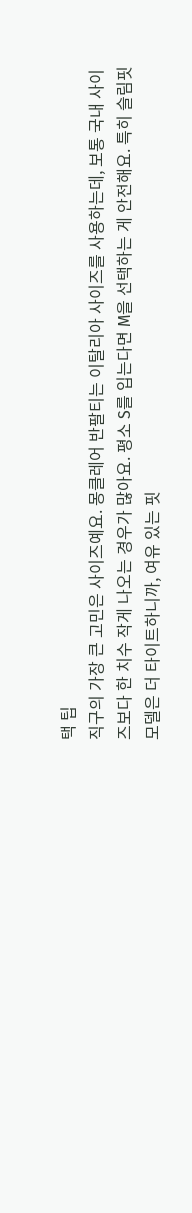택 팁
직구의 가장 큰 고민은 사이즈예요. 몽클레어 반팔티는 이탈리아 사이즈를 사용하는데, 보통 국내 사이즈보다 한 치수 작게 나오는 경우가 많아요. 평소 S를 입는다면 M을 선택하는 게 안전해요. 특히 슬림핏 모델은 더 타이트하니까, 여유 있는 핏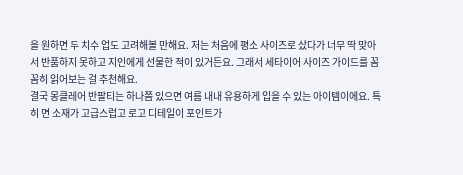을 원하면 두 치수 업도 고려해볼 만해요. 저는 처음에 평소 사이즈로 샀다가 너무 딱 맞아서 반품하지 못하고 지인에게 선물한 적이 있거든요. 그래서 세타이어 사이즈 가이드를 꼼꼼히 읽어보는 걸 추천해요.
결국 몽클레어 반팔티는 하나쯤 있으면 여름 내내 유용하게 입을 수 있는 아이템이에요. 특히 면 소재가 고급스럽고 로고 디테일이 포인트가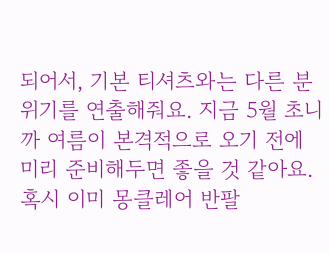되어서, 기본 티셔츠와는 다른 분위기를 연출해줘요. 지금 5월 초니까 여름이 본격적으로 오기 전에 미리 준비해두면 좋을 것 같아요. 혹시 이미 몽클레어 반팔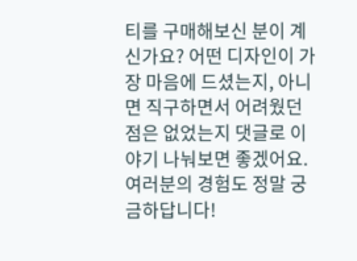티를 구매해보신 분이 계신가요? 어떤 디자인이 가장 마음에 드셨는지, 아니면 직구하면서 어려웠던 점은 없었는지 댓글로 이야기 나눠보면 좋겠어요. 여러분의 경험도 정말 궁금하답니다!